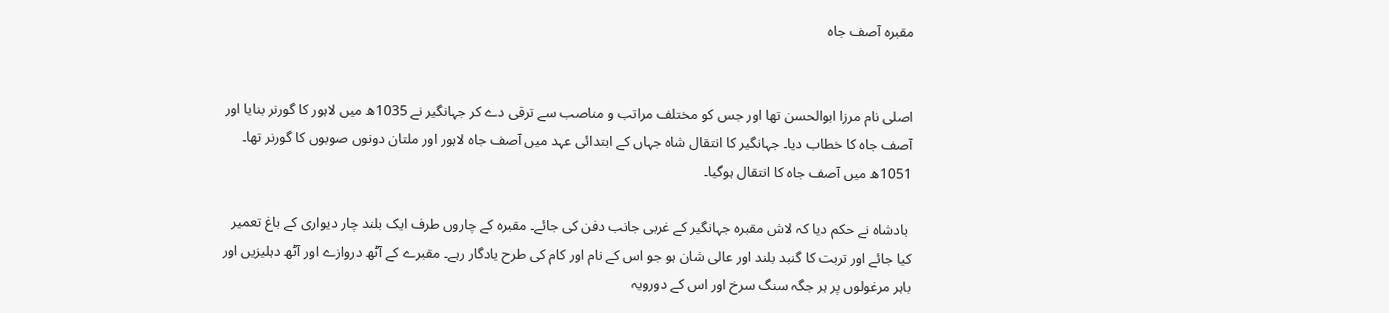مقبرہ آصف جاہ


اصلی نام مرزا ابوالحسن تھا اور جس کو مختلف مراتب و مناصب سے ترقی دے کر جہانگیر نے 1035ھ میں لاہور کا گورنر بنایا اور آصف جاہ کا خطاب دیا۔ جہانگیر کا انتقال شاہ جہاں کے ابتدائی عہد میں آصف جاہ لاہور اور ملتان دونوں صوبوں کا گورنر تھا۔ 1051ھ میں آصف جاہ کا انتقال ہوگیا۔

 بادشاہ نے حکم دیا کہ لاش مقبرہ جہانگیر کے غربی جانب دفن کی جائے۔ مقبرہ کے چاروں طرف ایک بلند چار دیواری کے باغ تعمیر کیا جائے اور تربت کا گنبد بلند اور عالی شان ہو جو اس کے نام اور کام کی طرح یادگار رہے۔ مقبرے کے آٹھ دروازے اور آٹھ دہلیزیں اور باہر مرغولوں پر ہر جگہ سنگ سرخ اور اس کے دورویہ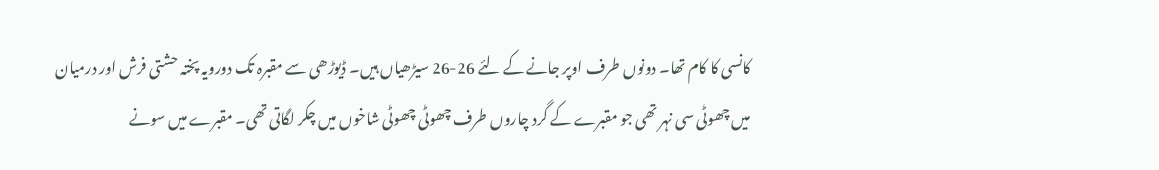کانسی کا کام تھا۔ دونوں طرف اوپر جانے کے لئے 26-26 سیڑھیاں ہیں۔ ڈیوڑھی سے مقبرہ تک دورویہ پختہ حشتی فرش اور درمیان میں چھوٹی سی نہر تھی جو مقبرے کے گرد چاروں طرف چھوٹی چھوٹی شاخوں میں چکر لگاتی تھی۔ مقبرے میں سونے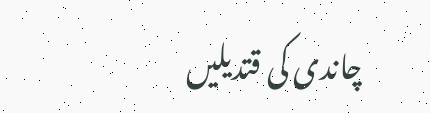چاندی کی قتدیلیں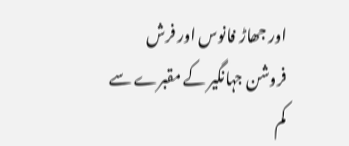اور جھاڑ فانوس اور فرش فروشن جہانگیر کے مقبرے سے کم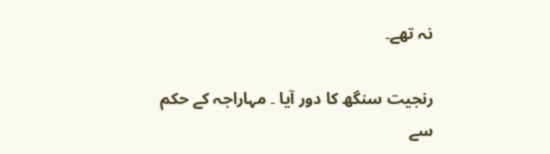نہ تھے۔

رنجیت سنگھ کا دور آیا ۔ مہاراجہ کے حکم سے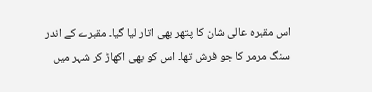اس مقبرہ عالی شان کا پتھر بھی اتار لیا گیا۔ مقبرے کے اندر سنگ مرمر کا جو فرش تھا۔ اس کو بھی اکھاڑ کر شہر میں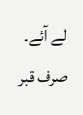لے آئے۔ صرف قبر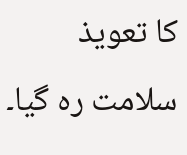کا تعویذ سلامت رہ گیا۔